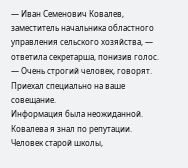— Иван Семенович Ковалев, заместитель начальника областного управления сельского хозяйства, — ответила секретарша, понизив голос. — Очень строгий человек, говорят. Приехал специально на ваше совещание.
Информация была неожиданной. Ковалева я знал по репутации.
Человек старой школы,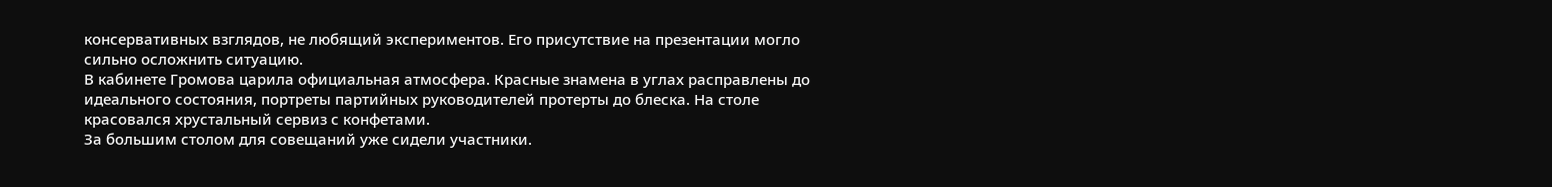консервативных взглядов, не любящий экспериментов. Его присутствие на презентации могло сильно осложнить ситуацию.
В кабинете Громова царила официальная атмосфера. Красные знамена в углах расправлены до идеального состояния, портреты партийных руководителей протерты до блеска. На столе красовался хрустальный сервиз с конфетами.
За большим столом для совещаний уже сидели участники.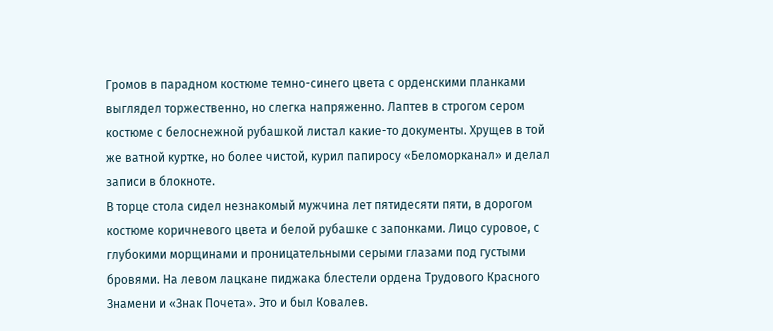Громов в парадном костюме темно-синего цвета с орденскими планками выглядел торжественно, но слегка напряженно. Лаптев в строгом сером костюме с белоснежной рубашкой листал какие-то документы. Хрущев в той же ватной куртке, но более чистой, курил папиросу «Беломорканал» и делал записи в блокноте.
В торце стола сидел незнакомый мужчина лет пятидесяти пяти, в дорогом костюме коричневого цвета и белой рубашке с запонками. Лицо суровое, с глубокими морщинами и проницательными серыми глазами под густыми бровями. На левом лацкане пиджака блестели ордена Трудового Красного Знамени и «Знак Почета». Это и был Ковалев.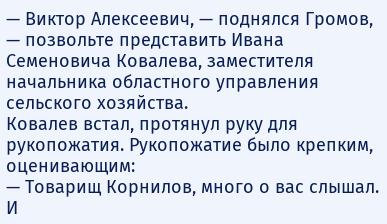— Виктор Алексеевич, — поднялся Громов, — позвольте представить Ивана Семеновича Ковалева, заместителя начальника областного управления сельского хозяйства.
Ковалев встал, протянул руку для рукопожатия. Рукопожатие было крепким, оценивающим:
— Товарищ Корнилов, много о вас слышал. И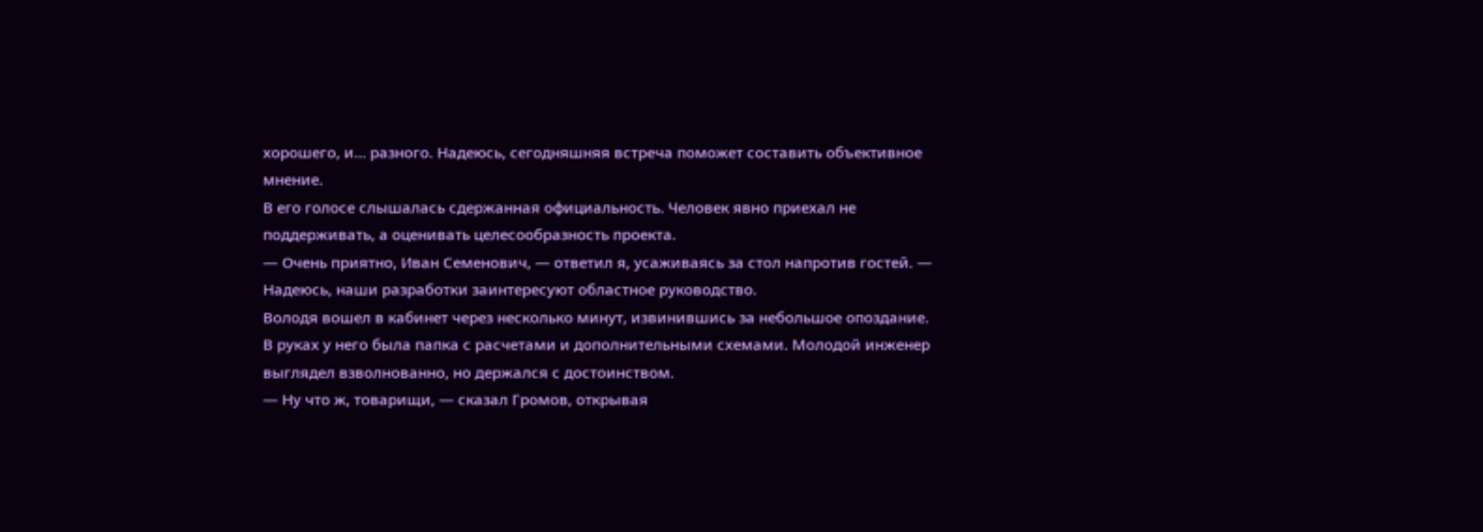хорошего, и… разного. Надеюсь, сегодняшняя встреча поможет составить объективное мнение.
В его голосе слышалась сдержанная официальность. Человек явно приехал не поддерживать, а оценивать целесообразность проекта.
— Очень приятно, Иван Семенович, — ответил я, усаживаясь за стол напротив гостей. — Надеюсь, наши разработки заинтересуют областное руководство.
Володя вошел в кабинет через несколько минут, извинившись за небольшое опоздание. В руках у него была папка с расчетами и дополнительными схемами. Молодой инженер выглядел взволнованно, но держался с достоинством.
— Ну что ж, товарищи, — сказал Громов, открывая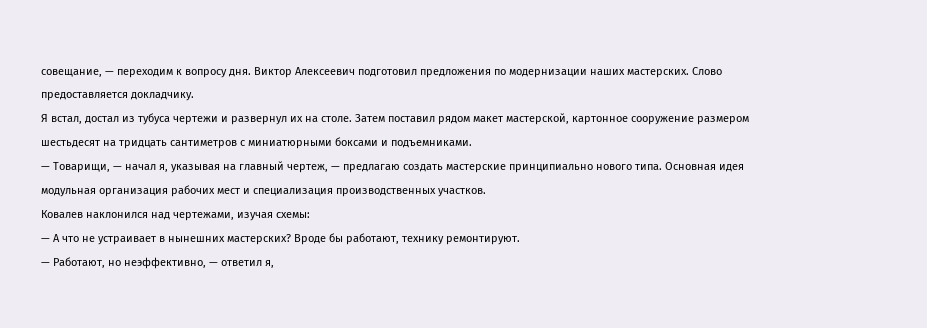совещание, — переходим к вопросу дня. Виктор Алексеевич подготовил предложения по модернизации наших мастерских. Слово предоставляется докладчику.
Я встал, достал из тубуса чертежи и развернул их на столе. Затем поставил рядом макет мастерской, картонное сооружение размером шестьдесят на тридцать сантиметров с миниатюрными боксами и подъемниками.
— Товарищи, — начал я, указывая на главный чертеж, — предлагаю создать мастерские принципиально нового типа. Основная идея модульная организация рабочих мест и специализация производственных участков.
Ковалев наклонился над чертежами, изучая схемы:
— А что не устраивает в нынешних мастерских? Вроде бы работают, технику ремонтируют.
— Работают, но неэффективно, — ответил я,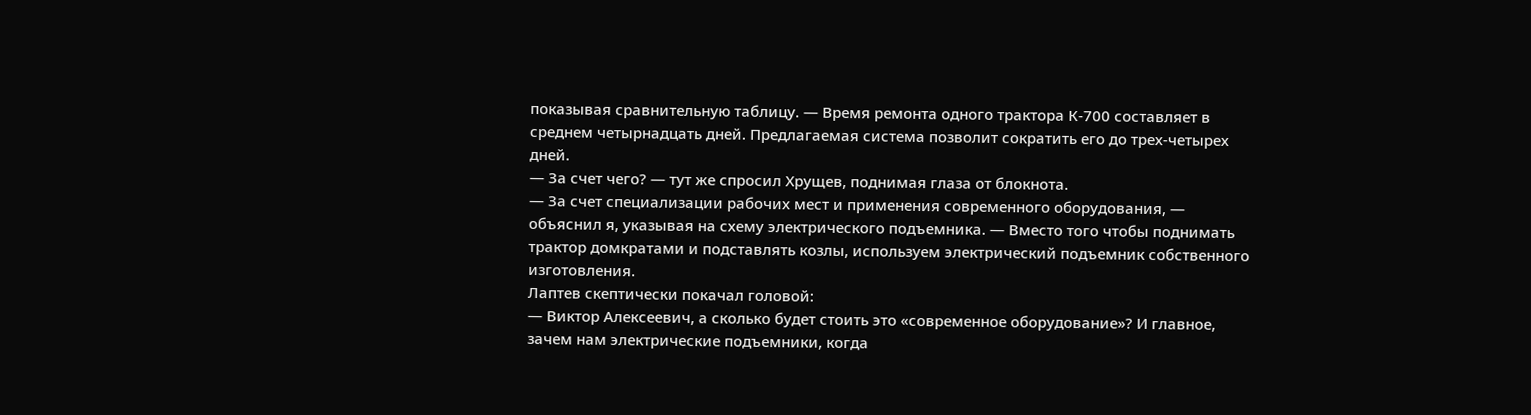показывая сравнительную таблицу. — Время ремонта одного трактора К-700 составляет в среднем четырнадцать дней. Предлагаемая система позволит сократить его до трех-четырех дней.
— За счет чего? — тут же спросил Хрущев, поднимая глаза от блокнота.
— За счет специализации рабочих мест и применения современного оборудования, — объяснил я, указывая на схему электрического подъемника. — Вместо того чтобы поднимать трактор домкратами и подставлять козлы, используем электрический подъемник собственного изготовления.
Лаптев скептически покачал головой:
— Виктор Алексеевич, а сколько будет стоить это «современное оборудование»? И главное, зачем нам электрические подъемники, когда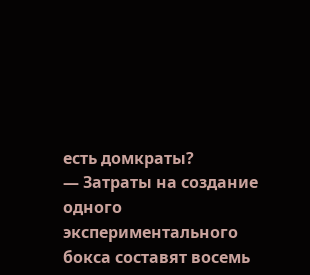есть домкраты?
— Затраты на создание одного экспериментального бокса составят восемь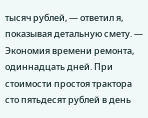тысяч рублей, — ответил я, показывая детальную смету. — Экономия времени ремонта, одиннадцать дней. При стоимости простоя трактора сто пятьдесят рублей в день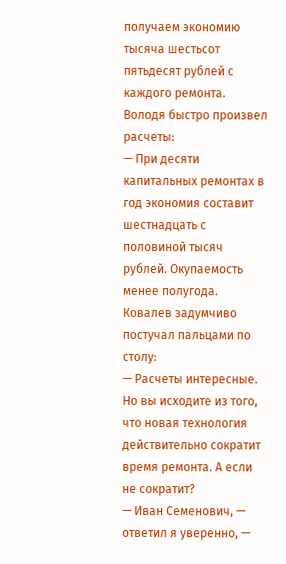получаем экономию тысяча шестьсот пятьдесят рублей с каждого ремонта.
Володя быстро произвел расчеты:
— При десяти капитальных ремонтах в год экономия составит шестнадцать с половиной тысяч рублей. Окупаемость менее полугода.
Ковалев задумчиво постучал пальцами по столу:
— Расчеты интересные. Но вы исходите из того, что новая технология действительно сократит время ремонта. А если не сократит?
— Иван Семенович, — ответил я уверенно, —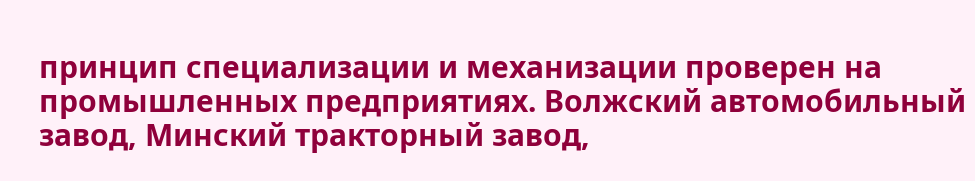принцип специализации и механизации проверен на промышленных предприятиях. Волжский автомобильный завод, Минский тракторный завод,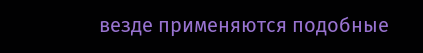везде применяются подобные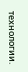технологии.